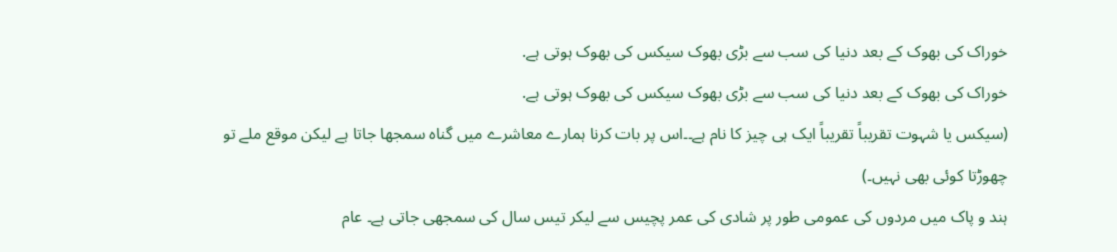خوراک کی بھوک کے بعد دنیا کی سب سے بڑی بھوک سیکس کی بھوک ہوتی ہے.
خوراک کی بھوک کے بعد دنیا کی سب سے بڑی بھوک سیکس کی بھوک ہوتی ہے.
(سیکس یا شہوت تقریباً تقریباً ایک ہی چیز کا نام ہے۔۔اس پر بات کرنا ہمارے معاشرے میں گناہ سمجھا جاتا ہے لیکن موقع ملے تو چھوڑتا کوئی بھی نہیں۔)
ہند و پاک میں مردوں کی عمومی طور پر شادی کی عمر پچیس سے لیکر تیس سال کی سمجھی جاتی ہے۔ عام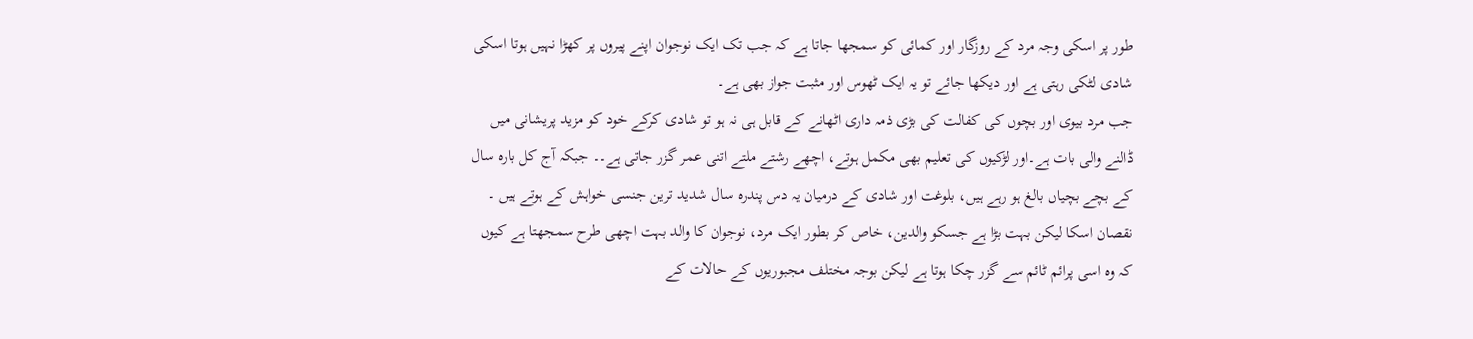طور پر اسکی وجہ مرد کے روزگار اور کمائی کو سمجھا جاتا ہے کہ جب تک ایک نوجوان اپنے پیروں پر کھڑا نہیں ہوتا اسکی شادی لٹکی رہتی ہے اور دیکھا جائے تو یہ ایک ٹھوس اور مثبت جواز بھی ہے۔
جب مرد بیوی اور بچوں کی کفالت کی بڑی ذمہ داری اٹھانے کے قابل ہی نہ ہو تو شادی کرکے خود کو مزید پریشانی میں ڈالنے والی بات ہے۔اور لڑکیوں کی تعلیم بھی مکمل ہوتے، اچھے رشتے ملتے اتنی عمر گزر جاتی ہے۔۔ جبکہ آج کل بارہ سال کے بچے بچیاں بالغ ہو رہے ہیں، بلوغت اور شادی کے درمیان یہ دس پندرہ سال شدید ترین جنسی خواہش کے ہوتے ہیں ۔
نقصان اسکا لیکن بہت بڑا ہے جسکو والدین، خاص کر بطور ایک مرد، نوجوان کا والد بہت اچھی طرح سمجھتا ہے کیوں کہ وہ اسی پرائم ٹائم سے گزر چکا ہوتا ہے لیکن بوجہ مختلف مجبوریوں کے حالات کے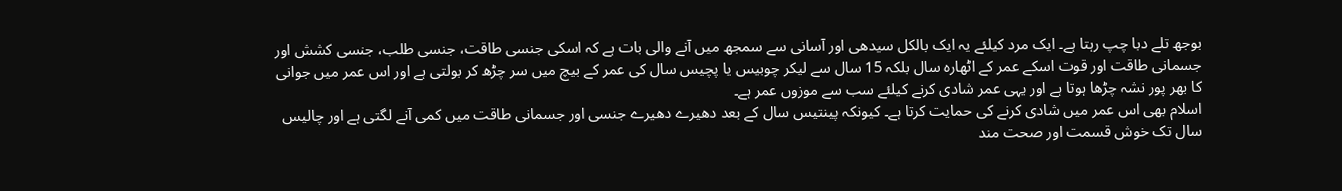بوجھ تلے دبا چپ رہتا ہے۔ ایک مرد کیلئے یہ ایک بالکل سیدھی اور آسانی سے سمجھ میں آنے والی بات ہے کہ اسکی جنسی طاقت، جنسی طلب، جنسی کشش اور جسمانی طاقت اور قوت اسکے عمر کے اٹھارہ سال بلکہ 15 سال سے لیکر چوبیس یا پچیس سال کی عمر کے بیچ میں سر چڑھ کر بولتی ہے اور اس عمر میں جوانی کا بھر پور نشہ چڑھا ہوتا ہے اور یہی عمر شادی کرنے کیلئے سب سے موزوں عمر ہے۔
اسلام بھی اس عمر میں شادی کرنے کی حمایت کرتا ہے۔ کیونکہ پینتیس سال کے بعد دھیرے دھیرے جنسی اور جسمانی طاقت میں کمی آنے لگتی ہے اور چالیس سال تک خوش قسمت اور صحت مند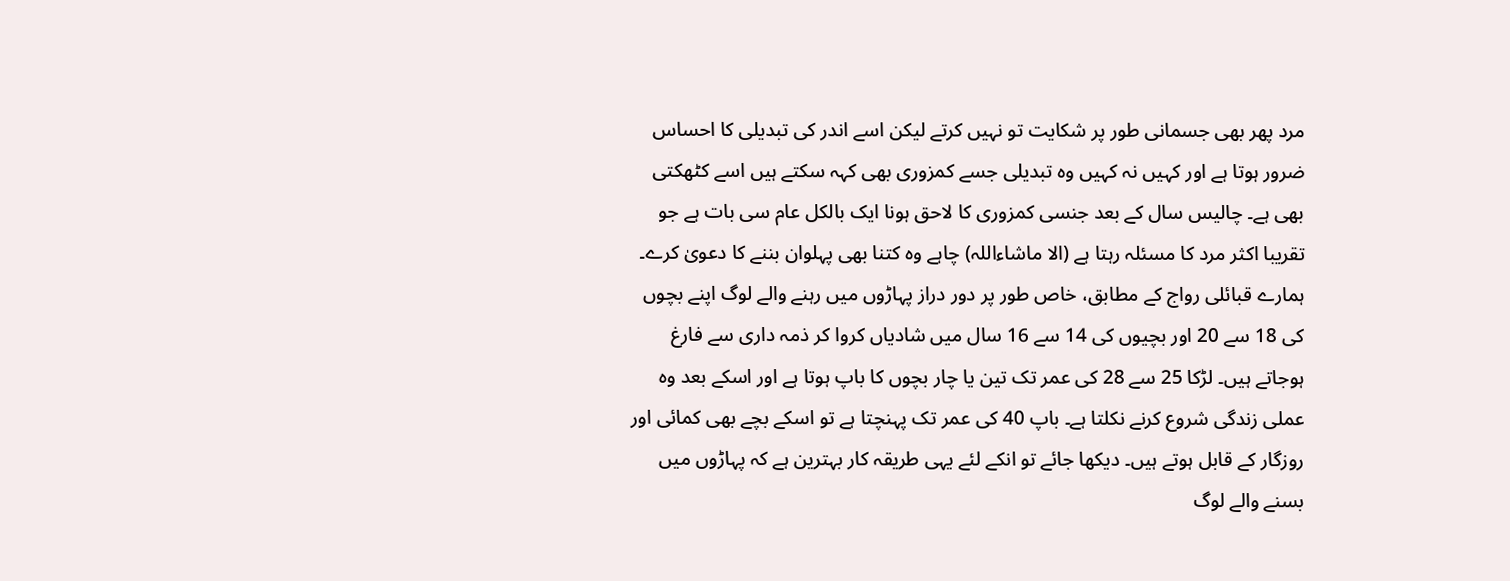مرد پھر بھی جسمانی طور پر شکایت تو نہیں کرتے لیکن اسے اندر کی تبدیلی کا احساس ضرور ہوتا ہے اور کہیں نہ کہیں وہ تبدیلی جسے کمزوری بھی کہہ سکتے ہیں اسے کٹھکتی بھی ہے۔ چالیس سال کے بعد جنسی کمزوری کا لاحق ہونا ایک بالکل عام سی بات ہے جو تقریبا اکثر مرد کا مسئلہ رہتا ہے (الا ماشاءاللہ) چاہے وہ کتنا بھی پہلوان بننے کا دعویٰ کرے۔
ہمارے قبائلی رواج کے مطابق، خاص طور پر دور دراز پہاڑوں میں رہنے والے لوگ اپنے بچوں کی 18 سے 20 اور بچیوں کی 14 سے 16 سال میں شادیاں کروا کر ذمہ داری سے فارغ ہوجاتے ہیں۔ لڑکا 25 سے 28 کی عمر تک تین یا چار بچوں کا باپ ہوتا ہے اور اسکے بعد وہ عملی زندگی شروع کرنے نکلتا ہے۔ باپ 40 کی عمر تک پہنچتا ہے تو اسکے بچے بھی کمائی اور روزگار کے قابل ہوتے ہیں۔ دیکھا جائے تو انکے لئے یہی طریقہ کار بہترین ہے کہ پہاڑوں میں بسنے والے لوگ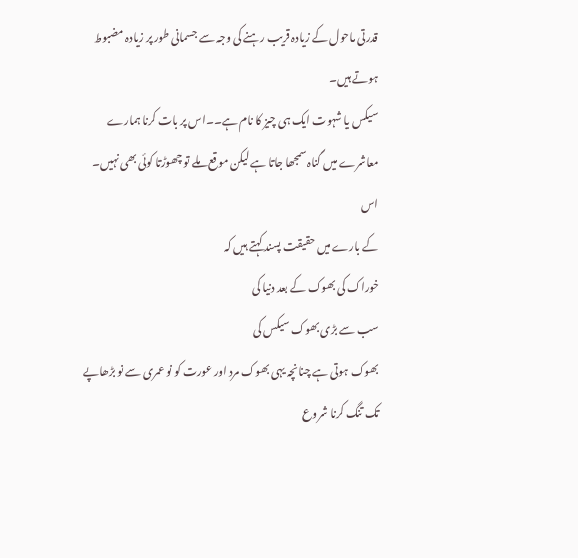قدرتی ماحول کے زیادہ قریب رہنے کی وجہ سے جسمانی طور پر زیادہ مضبوط ہوتے ہیں۔
سیکس یا شہوت ایک ہی چیز کا نام ہے۔۔اس پر بات کرنا ہمارے معاشرے میں گناہ سمجھا جاتا ہے لیکن موقع ملے تو چھوڑتا کوئی بھی نہیں۔
اس
کے بارے میں حقیقت پسند کہتے ہیں کہ
خوراک کی بھوک کے بعد دنیا کی
سب سے بڑی بھوک سیکس کی
بھوک ہوتی ہے چنانچہ یہی بھوک مرد اور عورت کو نو عمری سے نو بڑھاپے تک تنگ کرنا شروع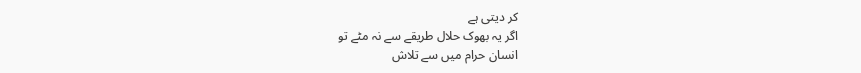کر دیتی ہے
اگر یہ بھوک حلال طریقے سے نہ مٹے تو
انسان حرام میں سے تلاش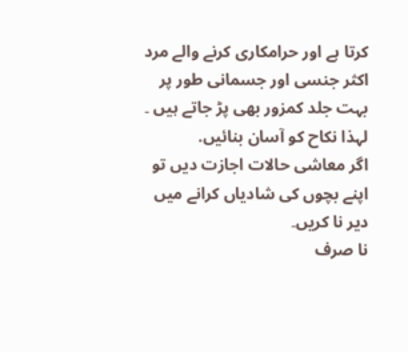کرتا ہے اور حرامکاری کرنے والے مرد اکثر جنسی اور جسمانی طور پر بہت جلد کمزور بھی پڑ جاتے ہیں ۔ لہذا نکاح کو آسان بنائیں.
اگر معاشی حالات اجازت دیں تو اپنے بچوں کی شادیاں کرانے میں دیر نا کریں۔
نا صرف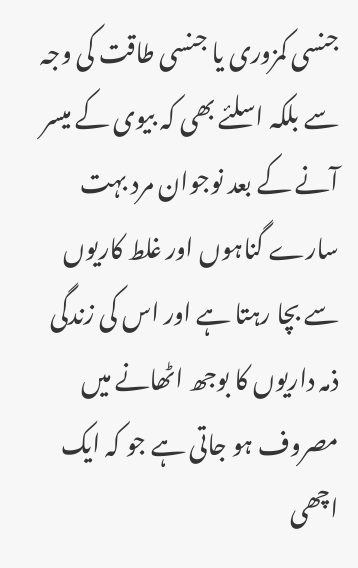جنسی کمزوری یا جنسی طاقت کی وجہ سے بلکہ اسلئے بھی کہ بیوی کے میسر آنے کے بعد نوجوان مرد بہت سارے گناہوں اور غلط کاریوں سے بچا رہتا ہے اور اس کی زندگی ذمہ داریوں کا بوجھ اٹھانے میں مصروف ہو جاتی ہے جو کہ ایک اچھی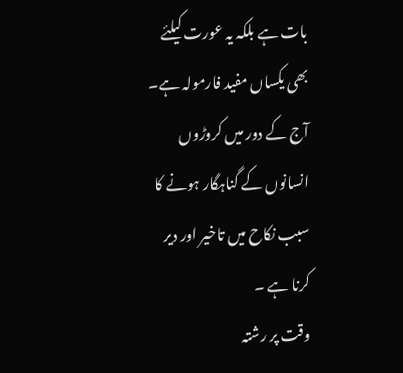بات ہے بلکہ یہ عورت کیلئے بھی یکساں مفید فارمولہ ہے۔
آج کے دور میں کروڑوں انسانوں کے گناہگار ہونے کا سبب نکاح میں تاخیر اور دیر کرنا ہے ۔
وقت پر رشتہ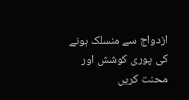ازدواج سے منسلک ہونے کی پوری کوشش اور محنت کریں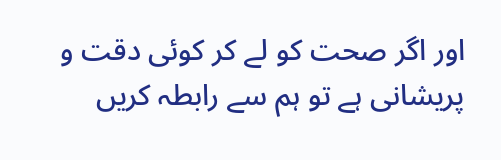اور اگر صحت کو لے کر کوئی دقت و پریشانی ہے تو ہم سے رابطہ کریں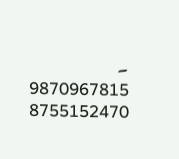۔
9870967815
8755152470